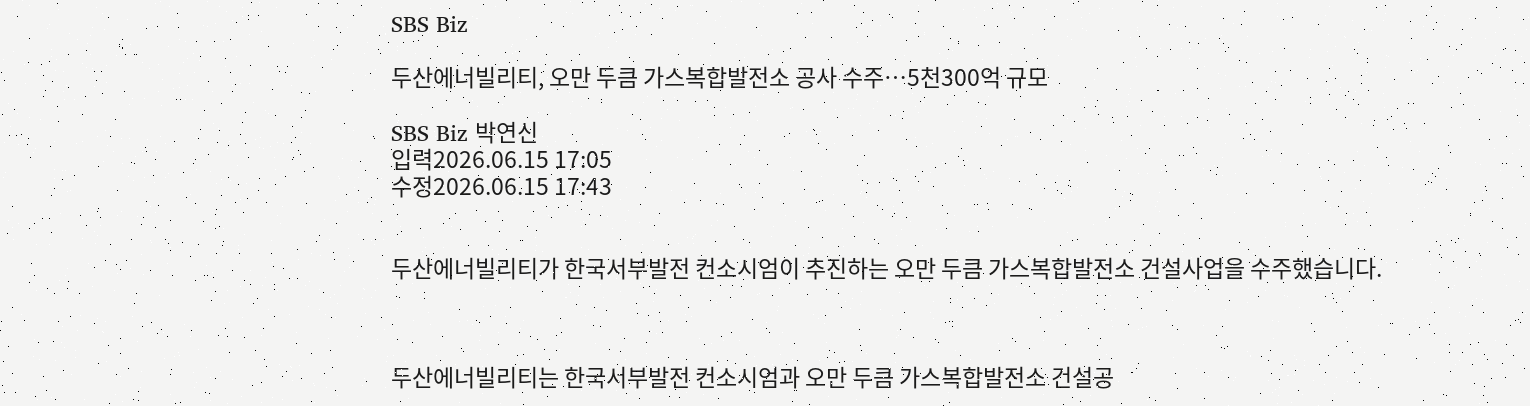SBS Biz

두산에너빌리티, 오만 두큼 가스복합발전소 공사 수주…5천300억 규모

SBS Biz 박연신
입력2026.06.15 17:05
수정2026.06.15 17:43


두산에너빌리티가 한국서부발전 컨소시엄이 추진하는 오만 두큼 가스복합발전소 건설사업을 수주했습니다.



두산에너빌리티는 한국서부발전 컨소시엄과 오만 두큼 가스복합발전소 건설공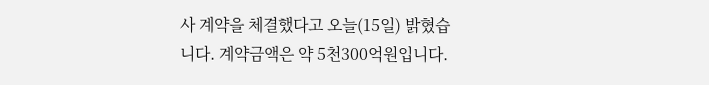사 계약을 체결했다고 오늘(15일) 밝혔습니다. 계약금액은 약 5천300억원입니다.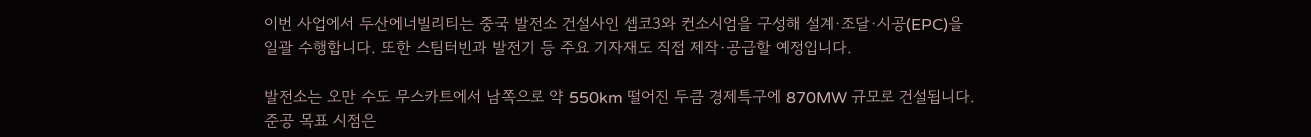이번 사업에서 두산에너빌리티는 중국 발전소 건설사인 셉코3와 컨소시엄을 구성해 설계·조달·시공(EPC)을 일괄 수행합니다. 또한 스팀터빈과 발전기 등 주요 기자재도 직접 제작·공급할 예정입니다.

발전소는 오만 수도 무스카트에서 남쪽으로 약 550km 떨어진 두큼 경제특구에 870MW 규모로 건설됩니다. 준공 목표 시점은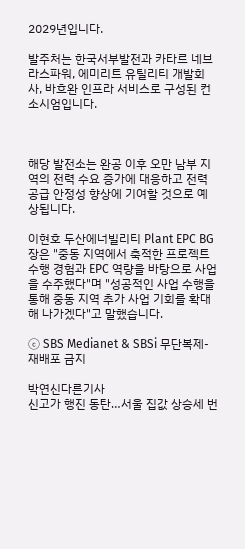2029년입니다.

발주처는 한국서부발전과 카타르 네브라스파워, 에미리트 유틸리티 개발회사, 바흐완 인프라 서비스로 구성된 컨소시엄입니다.



해당 발전소는 완공 이후 오만 남부 지역의 전력 수요 증가에 대응하고 전력 공급 안정성 향상에 기여할 것으로 예상됩니다.

이현호 두산에너빌리티 Plant EPC BG장은 "중동 지역에서 축적한 프로젝트 수행 경험과 EPC 역량을 바탕으로 사업을 수주했다"며 "성공적인 사업 수행을 통해 중동 지역 추가 사업 기회를 확대해 나가겠다"고 말했습니다.

ⓒ SBS Medianet & SBSi 무단복제-재배포 금지

박연신다른기사
신고가 행진 동탄…서울 집값 상승세 번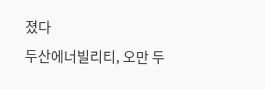졌다
두산에너빌리티, 오만 두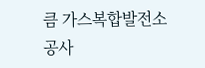큼 가스복합발전소 공사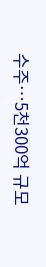수주…5천300억 규모